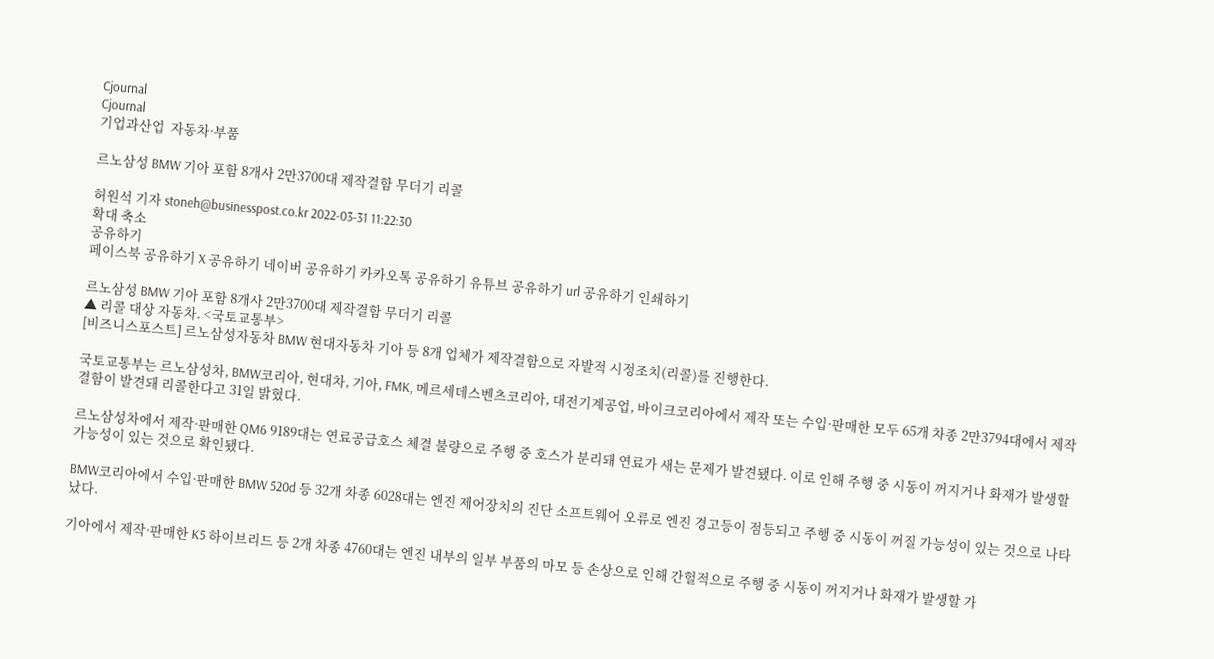Cjournal
Cjournal
기업과산업  자동차·부품

르노삼성 BMW 기아 포함 8개사 2만3700대 제작결함 무더기 리콜

허원석 기자 stoneh@businesspost.co.kr 2022-03-31 11:22:30
확대 축소
공유하기
페이스북 공유하기 X 공유하기 네이버 공유하기 카카오톡 공유하기 유튜브 공유하기 url 공유하기 인쇄하기

르노삼성 BMW 기아 포함 8개사 2만3700대 제작결함 무더기 리콜
▲ 리콜 대상 자동차. <국토교통부>
[비즈니스포스트] 르노삼성자동차 BMW 현대자동차 기아 등 8개 업체가 제작결함으로 자발적 시정조치(리콜)를 진행한다.

국토교통부는 르노삼성차, BMW코리아, 현대차, 기아, FMK, 메르세데스벤츠코리아, 대전기계공업, 바이크코리아에서 제작 또는 수입·판매한 모두 65개 차종 2만3794대에서 제작결함이 발견돼 리콜한다고 31일 밝혔다.

르노삼성차에서 제작·판매한 QM6 9189대는 연료공급호스 체결 불량으로 주행 중 호스가 분리돼 연료가 새는 문제가 발견됐다. 이로 인해 주행 중 시동이 꺼지거나 화재가 발생할 가능성이 있는 것으로 확인됐다.

BMW코리아에서 수입·판매한 BMW 520d 등 32개 차종 6028대는 엔진 제어장치의 진단 소프트웨어 오류로 엔진 경고등이 점등되고 주행 중 시동이 꺼질 가능성이 있는 것으로 나타났다.

기아에서 제작·판매한 K5 하이브리드 등 2개 차종 4760대는 엔진 내부의 일부 부품의 마모 등 손상으로 인해 간헐적으로 주행 중 시동이 꺼지거나 화재가 발생할 가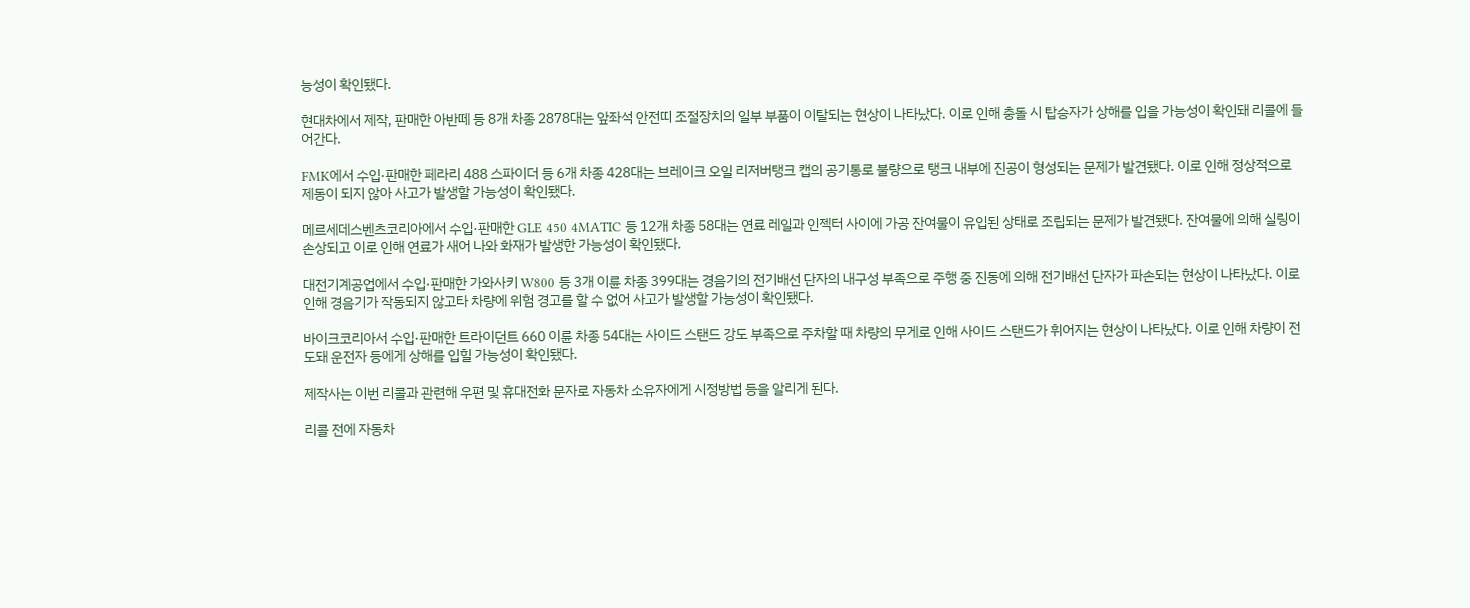능성이 확인됐다.

현대차에서 제작, 판매한 아반떼 등 8개 차종 2878대는 앞좌석 안전띠 조절장치의 일부 부품이 이탈되는 현상이 나타났다. 이로 인해 충돌 시 탑승자가 상해를 입을 가능성이 확인돼 리콜에 들어간다.

FMK에서 수입·판매한 페라리 488 스파이더 등 6개 차종 428대는 브레이크 오일 리저버탱크 캡의 공기통로 불량으로 탱크 내부에 진공이 형성되는 문제가 발견됐다. 이로 인해 정상적으로 제동이 되지 않아 사고가 발생할 가능성이 확인됐다.

메르세데스벤츠코리아에서 수입·판매한 GLE 450 4MATIC 등 12개 차종 58대는 연료 레일과 인젝터 사이에 가공 잔여물이 유입된 상태로 조립되는 문제가 발견됐다. 잔여물에 의해 실링이 손상되고 이로 인해 연료가 새어 나와 화재가 발생한 가능성이 확인됐다.

대전기계공업에서 수입·판매한 가와사키 W800 등 3개 이륜 차종 399대는 경음기의 전기배선 단자의 내구성 부족으로 주행 중 진동에 의해 전기배선 단자가 파손되는 현상이 나타났다. 이로인해 경음기가 작동되지 않고타 차량에 위험 경고를 할 수 없어 사고가 발생할 가능성이 확인됐다.

바이크코리아서 수입·판매한 트라이던트 660 이륜 차종 54대는 사이드 스탠드 강도 부족으로 주차할 때 차량의 무게로 인해 사이드 스탠드가 휘어지는 현상이 나타났다. 이로 인해 차량이 전도돼 운전자 등에게 상해를 입힐 가능성이 확인됐다.

제작사는 이번 리콜과 관련해 우편 및 휴대전화 문자로 자동차 소유자에게 시정방법 등을 알리게 된다.

리콜 전에 자동차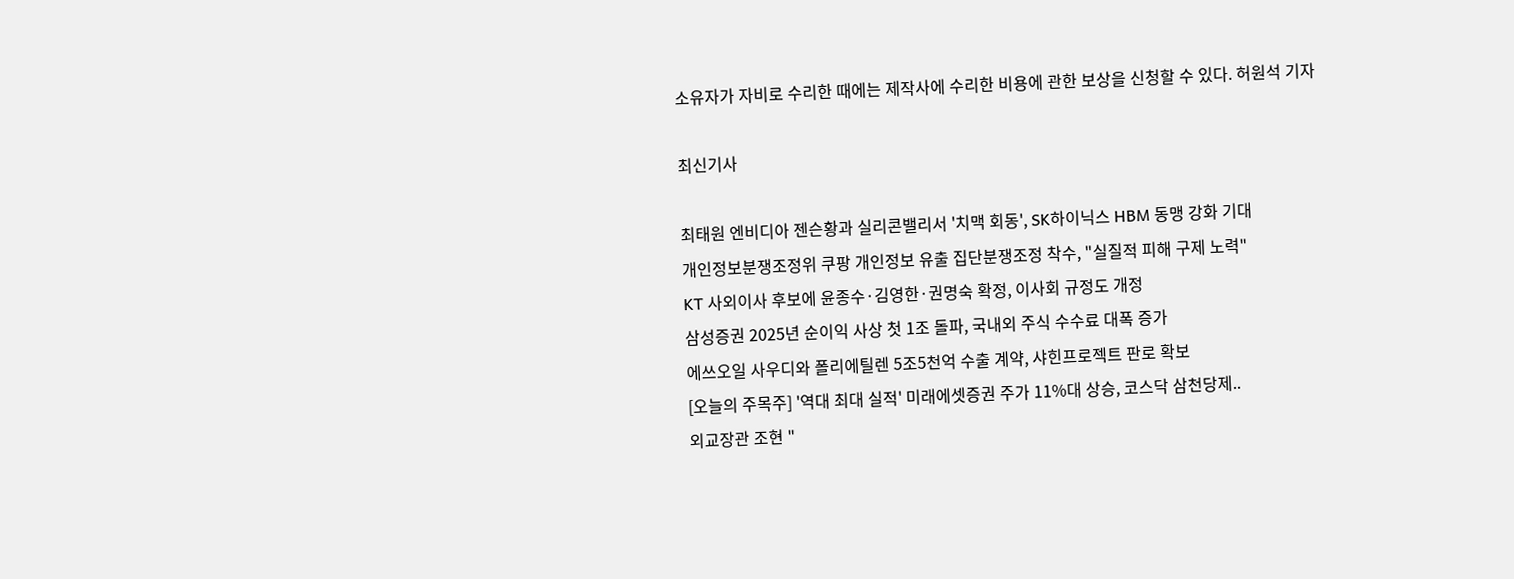소유자가 자비로 수리한 때에는 제작사에 수리한 비용에 관한 보상을 신청할 수 있다. 허원석 기자

최신기사

최태원 엔비디아 젠슨황과 실리콘밸리서 '치맥 회동', SK하이닉스 HBM 동맹 강화 기대
개인정보분쟁조정위 쿠팡 개인정보 유출 집단분쟁조정 착수, "실질적 피해 구제 노력"
KT 사외이사 후보에 윤종수·김영한·권명숙 확정, 이사회 규정도 개정
삼성증권 2025년 순이익 사상 첫 1조 돌파, 국내외 주식 수수료 대폭 증가
에쓰오일 사우디와 폴리에틸렌 5조5천억 수출 계약, 샤힌프로젝트 판로 확보
[오늘의 주목주] '역대 최대 실적' 미래에셋증권 주가 11%대 상승, 코스닥 삼천당제..
외교장관 조현 "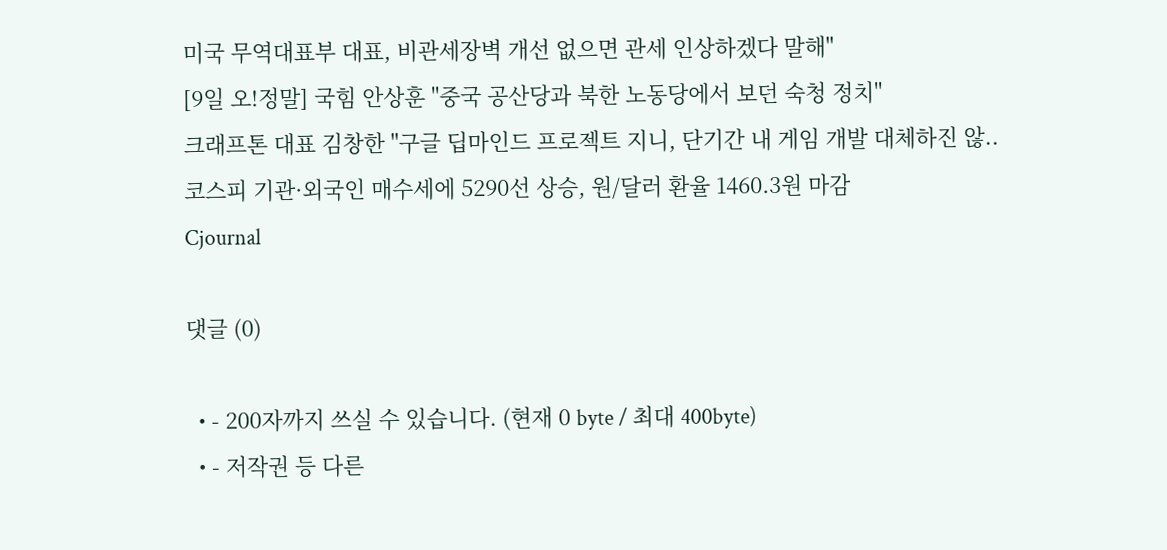미국 무역대표부 대표, 비관세장벽 개선 없으면 관세 인상하겠다 말해"
[9일 오!정말] 국힘 안상훈 "중국 공산당과 북한 노동당에서 보던 숙청 정치"
크래프톤 대표 김창한 "구글 딥마인드 프로젝트 지니, 단기간 내 게임 개발 대체하진 않..
코스피 기관·외국인 매수세에 5290선 상승, 원/달러 환율 1460.3원 마감
Cjournal

댓글 (0)

  • - 200자까지 쓰실 수 있습니다. (현재 0 byte / 최대 400byte)
  • - 저작권 등 다른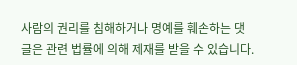사람의 권리를 침해하거나 명예를 훼손하는 댓글은 관련 법률에 의해 제재를 받을 수 있습니다.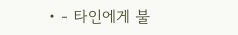• - 타인에게 불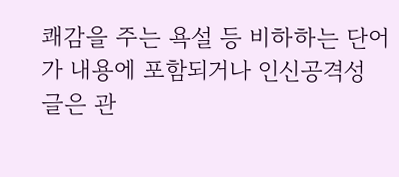쾌감을 주는 욕설 등 비하하는 단어가 내용에 포함되거나 인신공격성 글은 관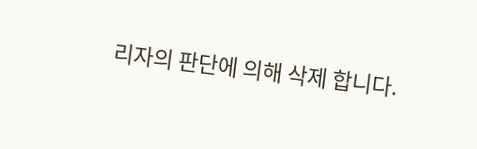리자의 판단에 의해 삭제 합니다.